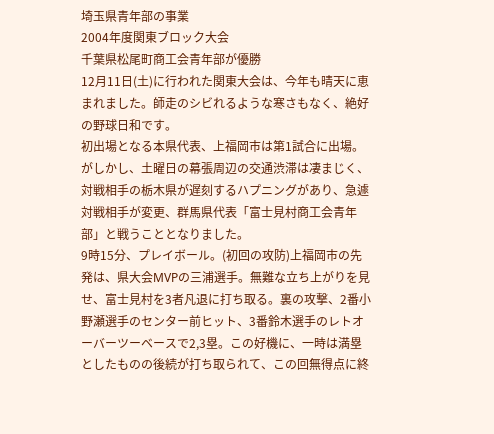埼玉県青年部の事業
2004年度関東ブロック大会
千葉県松尾町商工会青年部が優勝
12月11日(土)に行われた関東大会は、今年も晴天に恵まれました。師走のシビれるような寒さもなく、絶好の野球日和です。
初出場となる本県代表、上福岡市は第1試合に出場。がしかし、土曜日の幕張周辺の交通渋滞は凄まじく、対戦相手の栃木県が遅刻するハプニングがあり、急遽対戦相手が変更、群馬県代表「富士見村商工会青年部」と戦うこととなりました。
9時15分、プレイボール。(初回の攻防)上福岡市の先発は、県大会MVPの三浦選手。無難な立ち上がりを見せ、富士見村を3者凡退に打ち取る。裏の攻撃、2番小野瀬選手のセンター前ヒット、3番鈴木選手のレトオーバーツーベースで2,3塁。この好機に、一時は満塁としたものの後続が打ち取られて、この回無得点に終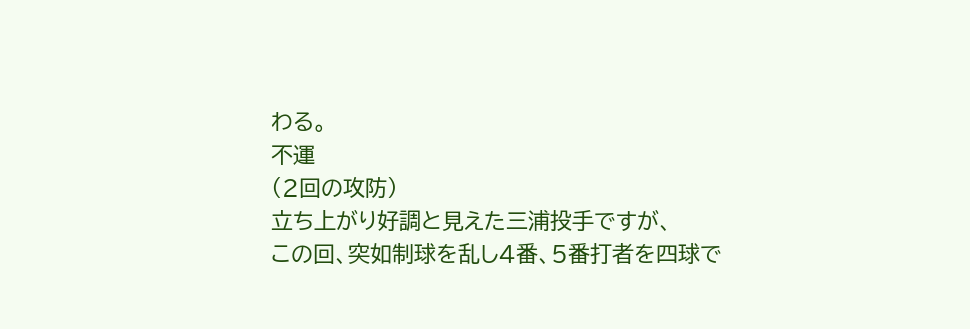わる。
不運
(2回の攻防)
立ち上がり好調と見えた三浦投手ですが、
この回、突如制球を乱し4番、5番打者を四球で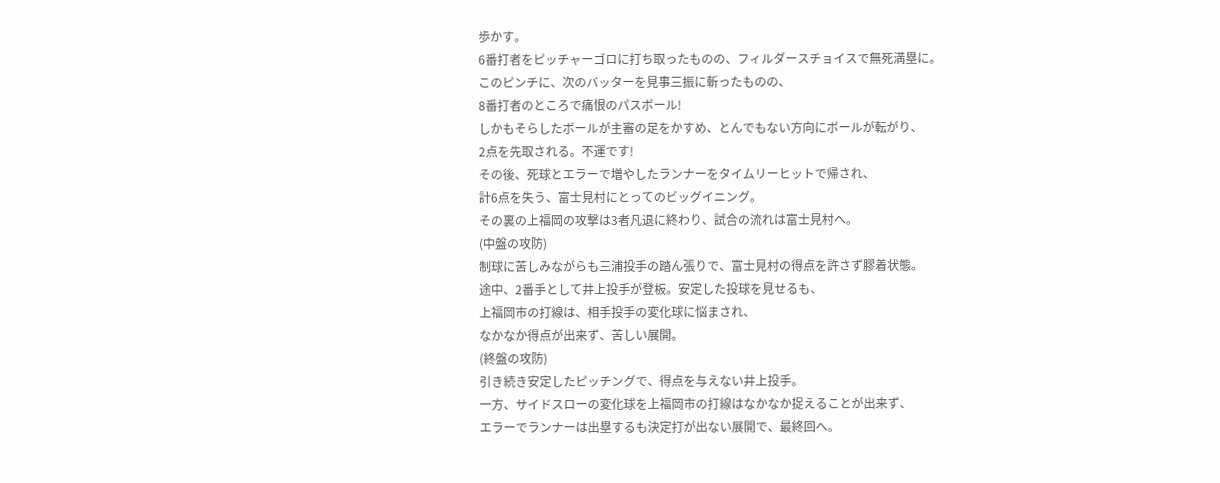歩かす。
6番打者をピッチャーゴロに打ち取ったものの、フィルダースチョイスで無死満塁に。
このピンチに、次のバッターを見事三振に斬ったものの、
8番打者のところで痛恨のパスボール!
しかもそらしたボールが主審の足をかすめ、とんでもない方向にボールが転がり、
2点を先取される。不運です!
その後、死球とエラーで増やしたランナーをタイムリーヒットで帰され、
計6点を失う、富士見村にとってのビッグイニング。
その裏の上福岡の攻撃は3者凡退に終わり、試合の流れは富士見村へ。
(中盤の攻防)
制球に苦しみながらも三浦投手の踏ん張りで、富士見村の得点を許さず膠着状態。
途中、2番手として井上投手が登板。安定した投球を見せるも、
上福岡市の打線は、相手投手の変化球に悩まされ、
なかなか得点が出来ず、苦しい展開。
(終盤の攻防)
引き続き安定したピッチングで、得点を与えない井上投手。
一方、サイドスローの変化球を上福岡市の打線はなかなか捉えることが出来ず、
エラーでランナーは出塁するも決定打が出ない展開で、最終回へ。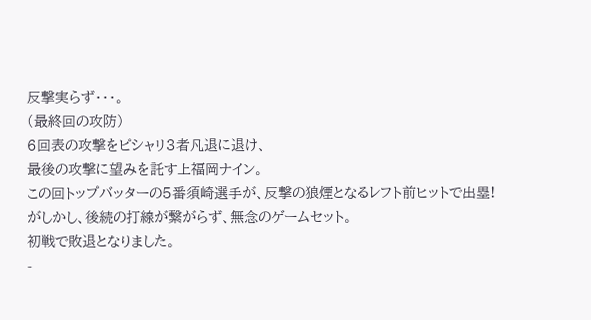反撃実らず・・・。
(最終回の攻防)
6回表の攻撃をピシャリ3者凡退に退け、
最後の攻撃に望みを託す上福岡ナイン。
この回トップバッターの5番須崎選手が、反撃の狼煙となるレフト前ヒットで出塁!
がしかし、後続の打線が繋がらず、無念のゲームセット。
初戦で敗退となりました。
-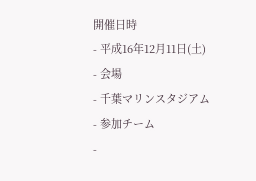開催日時
- 平成16年12月11日(土)
- 会場
- 千葉マリンスタジアム
- 参加チーム
-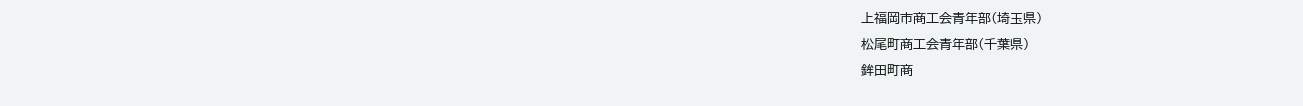上福岡市商工会青年部(埼玉県)
松尾町商工会青年部(千葉県)
鉾田町商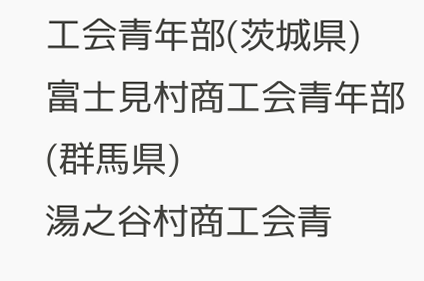工会青年部(茨城県)
富士見村商工会青年部(群馬県)
湯之谷村商工会青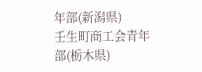年部(新潟県)
壬生町商工会青年部(栃木県)